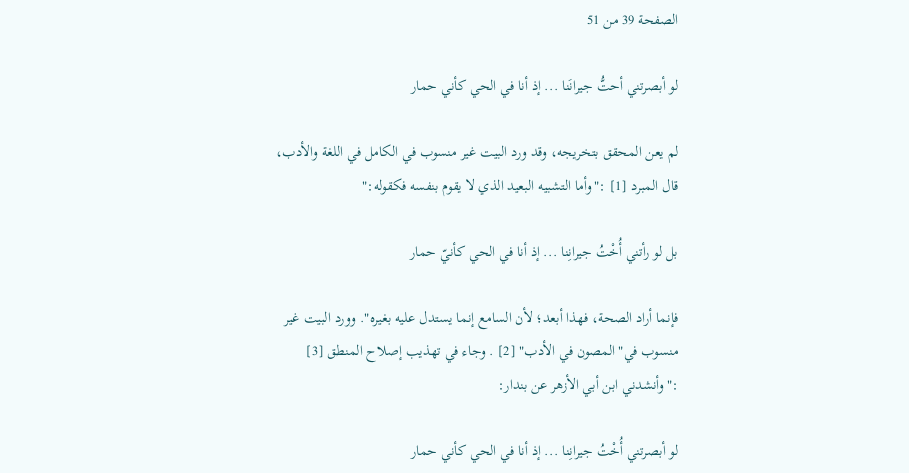الصفحة 39 من 51

لو أبصرتني أحتُّ جيرانَنا ... إذ أنا في الحي كأني حمار

لم يعن المحقق بتخريجه، وقد ورد البيت غير منسوب في الكامل في اللغة والأدب، قال المبرد [1] :"وأما التشبيه البعيد الذي لا يقوم بنفسه فكقوله:"

بل لو رأتني أُخْتُ جيرانِنا ... إذ أنا في الحي كأنيّ حمار

فإنما أراد الصحة، فهذا أبعد؛ لأن السامع إنما يستدل عليه بغيره". وورد البيت غير منسوب في"المصون في الأدب" [2] . وجاء في تهذيب إصلاح المنطق [3] :"وأنشدني ابن أبي الأزهر عن بندار:

لو أبصرتني أُخْتُ جيرانِنا ... إذ أنا في الحي كأني حمار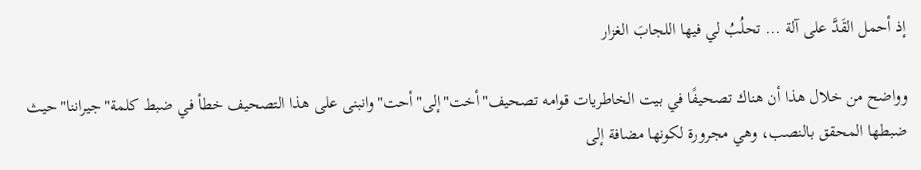إذ أحمل القَدَّ على آلة ... تحلُبُ لي فيها اللجابَ الغزار

وواضح من خلال هذا أن هناك تصحيفًا في بيت الخاطريات قوامه تصحيف"أخت"إلى"أحت"وانبنى على هذا التصحيف خطأ في ضبط كلمة"جيراننا"حيث ضبطها المحقق بالنصب، وهي مجرورة لكونها مضافة إلى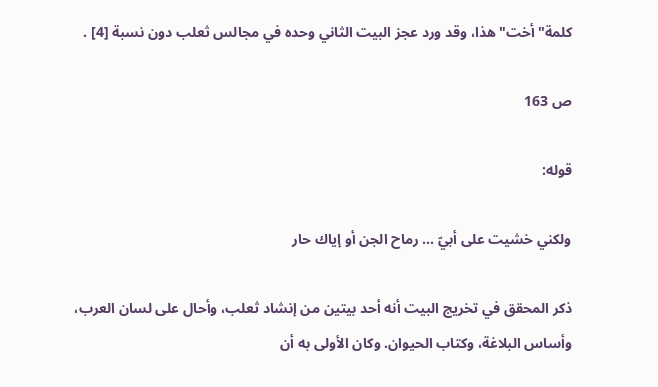كلمة"أخت"هذا، وقد ورد عجز البيت الثاني وحده في مجالس ثعلب دون نسبة [4] .

ص 163

قوله:

ولكني خشيت على أبيّ ... رماح الجن أو إياك حار

ذكر المحقق في تخريج البيت أنه أحد بيتين من إنشاد ثعلب، وأحال على لسان العرب، وأساس البلاغة، وكتاب الحيوان. وكان الأولى به أن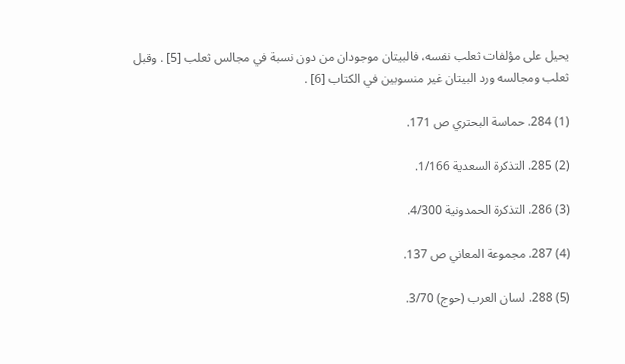يحيل على مؤلفات ثعلب نفسه، فالبيتان موجودان من دون نسبة في مجالس ثعلب [5] . وقبل ثعلب ومجالسه ورد البيتان غير منسوبين في الكتاب [6] .

(1) 284. حماسة البحتري ص 171.

(2) 285. التذكرة السعدية 1/166.

(3) 286. التذكرة الحمدونية 4/300.

(4) 287. مجموعة المعاني ص 137.

(5) 288. لسان العرب (حوج) 3/70.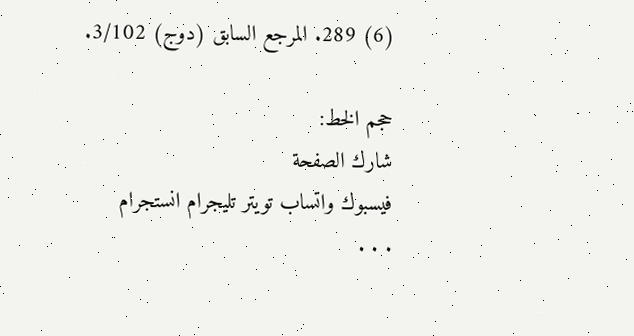(6) 289. المرجع السابق (دوج) 3/102.

حجم الخط:
شارك الصفحة
فيسبوك واتساب تويتر تليجرام انستجرام
. . .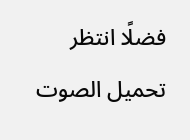فضلًا انتظر تحميل الصوت